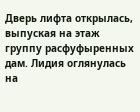Дверь лифта открылась, выпуская на этаж группу расфуфыренных дам. Лидия оглянулась на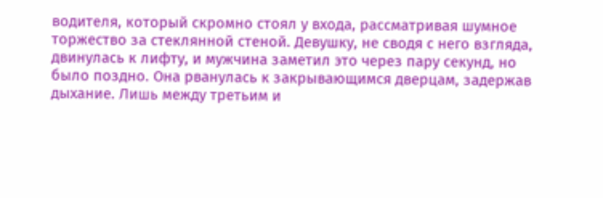водителя, который скромно стоял у входа, рассматривая шумное торжество за стеклянной стеной. Девушку, не сводя с него взгляда, двинулась к лифту, и мужчина заметил это через пару секунд, но было поздно. Она рванулась к закрывающимся дверцам, задержав дыхание. Лишь между третьим и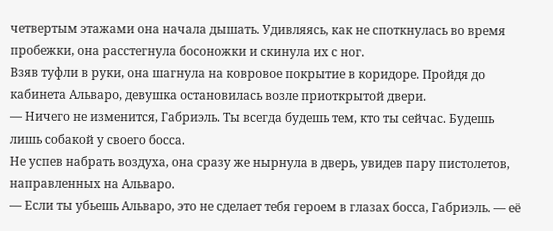четвертым этажами она начала дышать. Удивляясь, как не споткнулась во время пробежки, она расстегнула босоножки и скинула их с ног.
Взяв туфли в руки, она шагнула на ковровое покрытие в коридоре. Пройдя до кабинета Альваро, девушка остановилась возле приоткрытой двери.
— Ничего не изменится, Габриэль. Ты всегда будешь тем, кто ты сейчас. Будешь лишь собакой у своего босса.
Не успев набрать воздуха, она сразу же нырнула в дверь, увидев пару пистолетов, направленных на Альваро.
— Если ты убьешь Альваро, это не сделает тебя героем в глазах босса, Габриэль. — её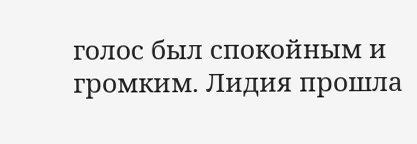голос был спокойным и громким. Лидия прошла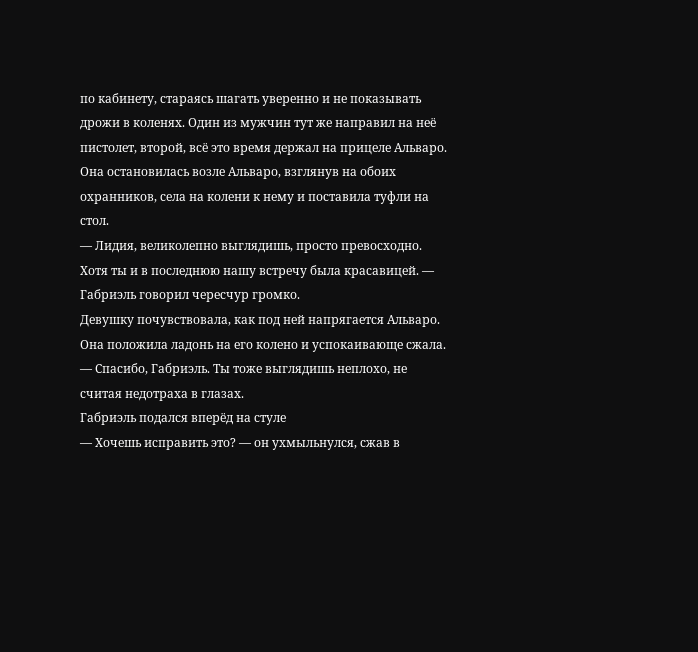по кабинету, стараясь шагать уверенно и не показывать дрожи в коленях. Один из мужчин тут же направил на неё пистолет, второй, всё это время держал на прицеле Альваро.
Она остановилась возле Альваро, взглянув на обоих охранников, села на колени к нему и поставила туфли на стол.
— Лидия, великолепно выглядишь, просто превосходно. Хотя ты и в последнюю нашу встречу была красавицей. — Габриэль говорил чересчур громко.
Девушку почувствовала, как под ней напрягается Альваро. Она положила ладонь на его колено и успокаивающе сжала.
— Спасибо, Габриэль. Ты тоже выглядишь неплохо, не считая недотраха в глазах.
Габриэль подался вперёд на стуле
— Хочешь исправить это? — он ухмыльнулся, сжав в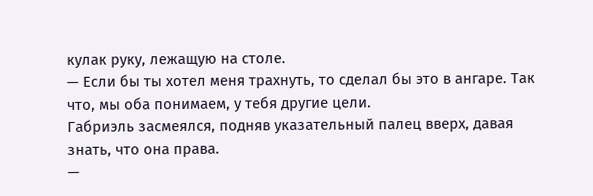кулак руку, лежащую на столе.
— Если бы ты хотел меня трахнуть, то сделал бы это в ангаре. Так что, мы оба понимаем, у тебя другие цели.
Габриэль засмеялся, подняв указательный палец вверх, давая знать, что она права.
—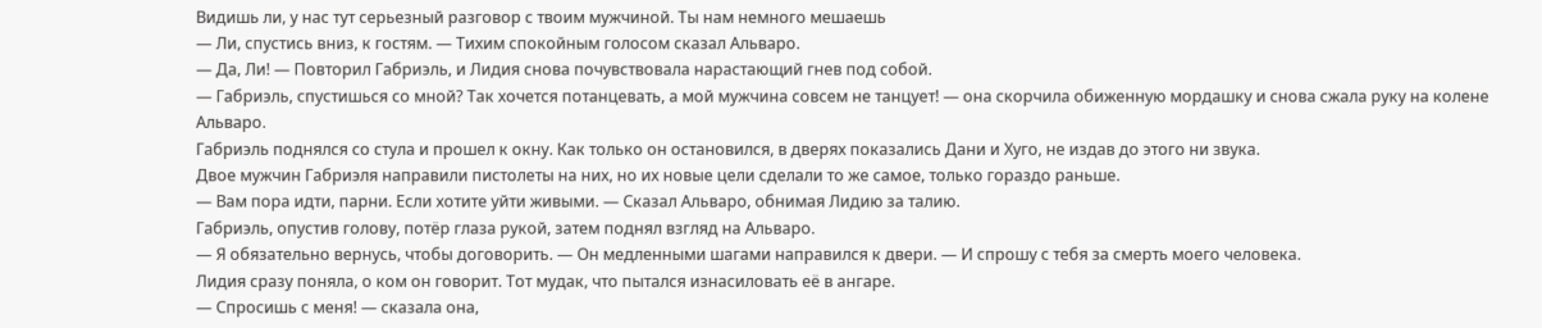Видишь ли, у нас тут серьезный разговор с твоим мужчиной. Ты нам немного мешаешь
— Ли, спустись вниз, к гостям. — Тихим спокойным голосом сказал Альваро.
— Да, Ли! — Повторил Габриэль, и Лидия снова почувствовала нарастающий гнев под собой.
— Габриэль, спустишься со мной? Так хочется потанцевать, а мой мужчина совсем не танцует! — она скорчила обиженную мордашку и снова сжала руку на колене Альваро.
Габриэль поднялся со стула и прошел к окну. Как только он остановился, в дверях показались Дани и Хуго, не издав до этого ни звука.
Двое мужчин Габриэля направили пистолеты на них, но их новые цели сделали то же самое, только гораздо раньше.
— Вам пора идти, парни. Если хотите уйти живыми. — Сказал Альваро, обнимая Лидию за талию.
Габриэль, опустив голову, потёр глаза рукой, затем поднял взгляд на Альваро.
— Я обязательно вернусь, чтобы договорить. — Он медленными шагами направился к двери. — И спрошу с тебя за смерть моего человека.
Лидия сразу поняла, о ком он говорит. Тот мудак, что пытался изнасиловать её в ангаре.
— Спросишь с меня! — сказала она,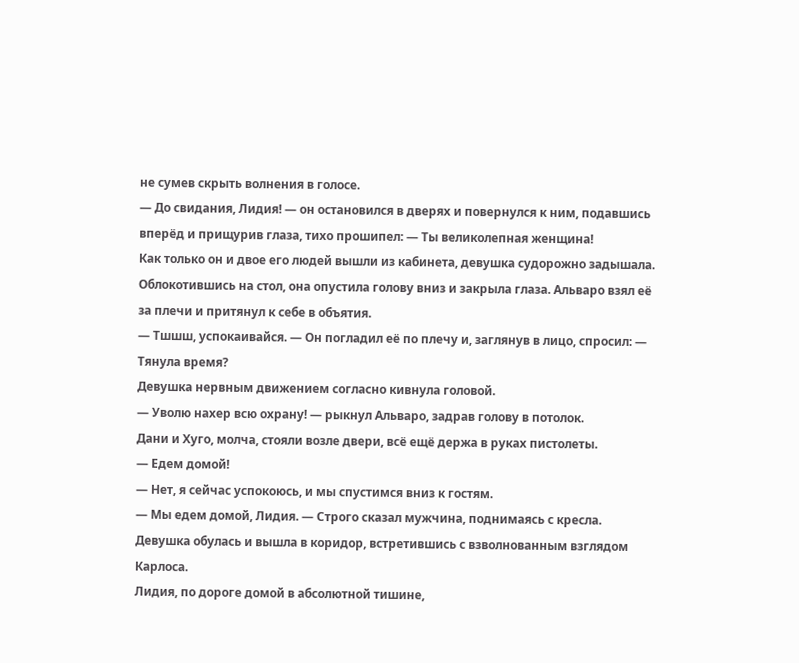не сумев скрыть волнения в голосе.
— До свидания, Лидия! — он остановился в дверях и повернулся к ним, подавшись вперёд и прищурив глаза, тихо прошипел: — Ты великолепная женщина!
Как только он и двое его людей вышли из кабинета, девушка судорожно задышала. Облокотившись на стол, она опустила голову вниз и закрыла глаза. Альваро взял её за плечи и притянул к себе в объятия.
— Тшшш, успокаивайся. — Он погладил её по плечу и, заглянув в лицо, спросил: — Тянула время?
Девушка нервным движением согласно кивнула головой.
— Уволю нахер всю охрану! — рыкнул Альваро, задрав голову в потолок.
Дани и Хуго, молча, стояли возле двери, всё ещё держа в руках пистолеты.
— Едем домой!
— Нет, я сейчас успокоюсь, и мы спустимся вниз к гостям.
— Мы едем домой, Лидия. — Строго сказал мужчина, поднимаясь с кресла. Девушка обулась и вышла в коридор, встретившись с взволнованным взглядом Карлоса.
Лидия, по дороге домой в абсолютной тишине,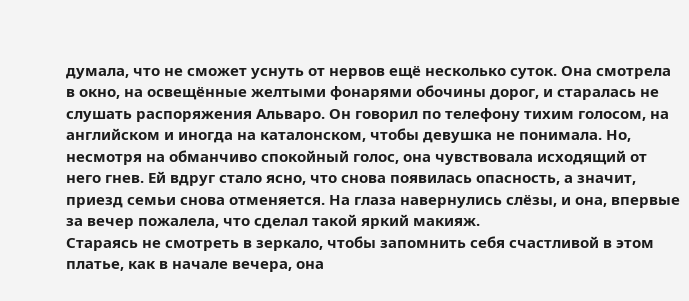думала, что не сможет уснуть от нервов ещё несколько суток. Она смотрела в окно, на освещённые желтыми фонарями обочины дорог, и старалась не слушать распоряжения Альваро. Он говорил по телефону тихим голосом, на английском и иногда на каталонском, чтобы девушка не понимала. Но, несмотря на обманчиво спокойный голос, она чувствовала исходящий от него гнев. Ей вдруг стало ясно, что снова появилась опасность, а значит, приезд семьи снова отменяется. На глаза навернулись слёзы, и она, впервые за вечер пожалела, что сделал такой яркий макияж.
Стараясь не смотреть в зеркало, чтобы запомнить себя счастливой в этом платье, как в начале вечера, она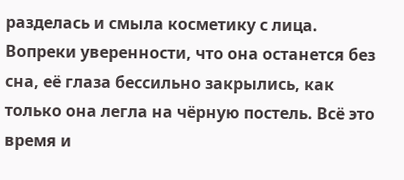разделась и смыла косметику с лица.
Вопреки уверенности, что она останется без сна, её глаза бессильно закрылись, как только она легла на чёрную постель. Всё это время и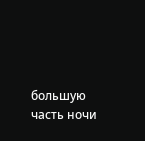большую часть ночи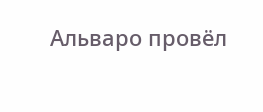Альваро провёл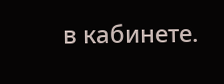в кабинете.